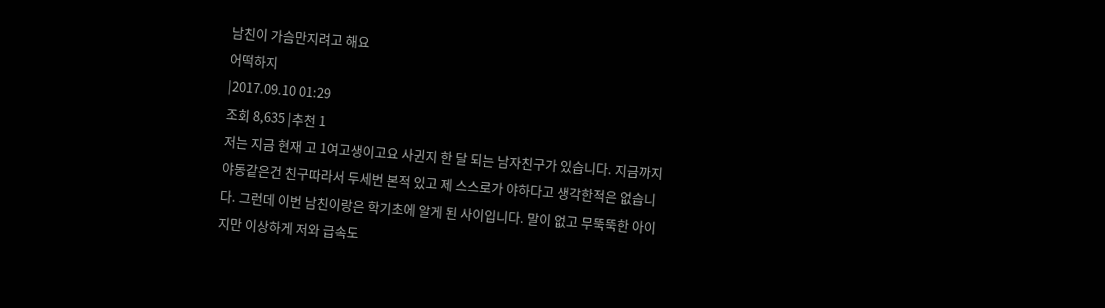남친이 가슴만지려고 해요
어떡하지
|2017.09.10 01:29
조회 8,635 |추천 1
저는 지금 현재 고 1여고생이고요 사귄지 한 달 되는 남자친구가 있습니다. 지금까지 야동같은건 친구따라서 두세번 본적 있고 제 스스로가 야하다고 생각한적은 없습니다. 그런데 이번 남친이랑은 학기초에 알게 된 사이입니다. 말이 없고 무뚝뚝한 아이지만 이상하게 저와 급속도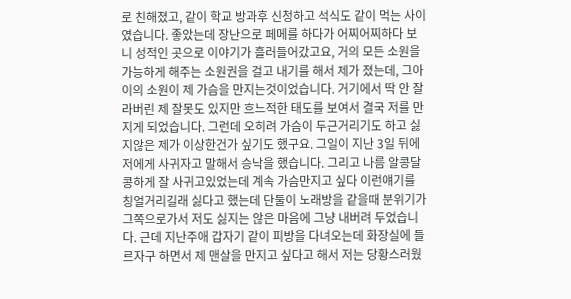로 친해졌고, 같이 학교 방과후 신청하고 석식도 같이 먹는 사이였습니다. 좋았는데 장난으로 페메를 하다가 어찌어찌하다 보니 성적인 곳으로 이야기가 흘러들어갔고요, 거의 모든 소원을 가능하게 해주는 소원권을 걸고 내기를 해서 제가 졌는데, 그아이의 소원이 제 가슴을 만지는것이었습니다. 거기에서 딱 안 잘라버린 제 잘못도 있지만 흐느적한 태도를 보여서 결국 저를 만지게 되었습니다. 그런데 오히려 가슴이 두근거리기도 하고 싫지않은 제가 이상한건가 싶기도 했구요. 그일이 지난 3일 뒤에 저에게 사귀자고 말해서 승낙을 했습니다. 그리고 나름 알콩달콩하게 잘 사귀고있었는데 계속 가슴만지고 싶다 이런얘기를 칭얼거리길래 싫다고 했는데 단둘이 노래방을 같을때 분위기가 그쪽으로가서 저도 싫지는 않은 마음에 그냥 내버려 두었습니다. 근데 지난주애 갑자기 같이 피방을 다녀오는데 화장실에 들르자구 하면서 제 맨살을 만지고 싶다고 해서 저는 당황스러웠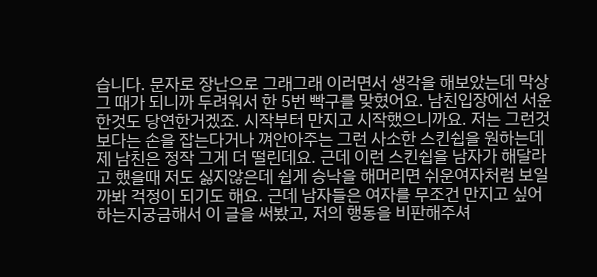습니다. 문자로 장난으로 그래그래 이러면서 생각을 해보았는데 막상 그 때가 되니까 두려워서 한 5번 빡구를 맞혔어요. 남친입장에선 서운한것도 당연한거겠죠. 시작부터 만지고 시작했으니까요. 저는 그런것보다는 손을 잡는다거나 껴안아주는 그런 사소한 스킨쉽을 원하는데 제 남친은 정작 그게 더 떨린데요. 근데 이런 스킨쉽을 남자가 해달라고 했을때 저도 싫지않은데 쉽게 승낙을 해머리면 쉬운여자처럼 보일까봐 걱정이 되기도 해요. 근데 남자들은 여자를 무조건 만지고 싶어하는지궁금해서 이 글을 써봤고, 저의 행동을 비판해주셔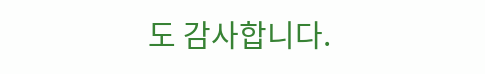도 감사합니다.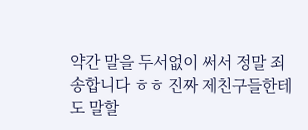약간 말을 두서없이 써서 정말 죄송합니다 ㅎㅎ 진짜 제친구들한테도 말할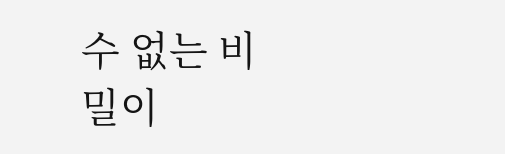수 없는 비밀이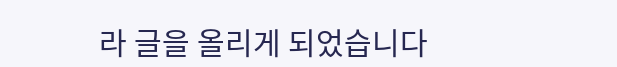라 글을 올리게 되었습니다